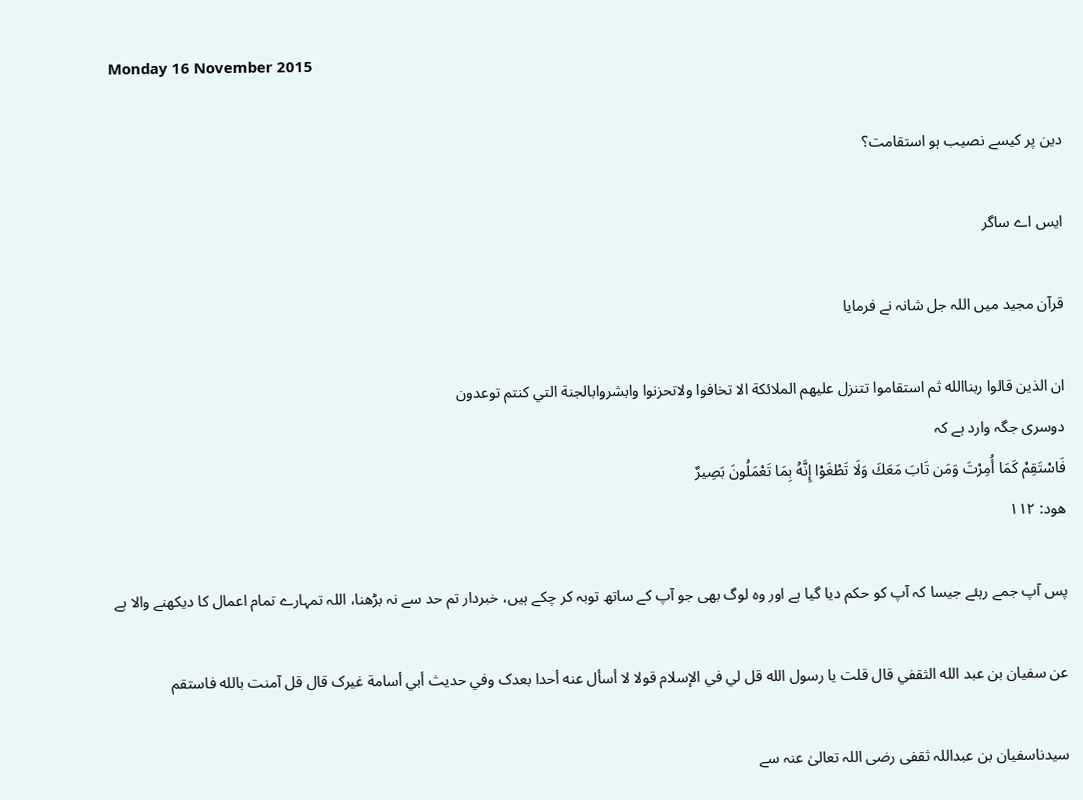Monday 16 November 2015

دین پر کیسے نصیب ہو استقامت؟

ایس اے ساگر

قرآن مجید میں اللہ جل شانہ نے فرمایا

ان الذين قالوا ربناالله ثم استقاموا تتنزل عليهم الملائكة الا تخافوا ولاتحزنوا وابشروابالجنة التي كنتم توعدون
دوسرى جگہ وارد ہے کہ
فَاسْتَقِمْ كَمَا أُمِرْتَ وَمَن تَابَ مَعَكَ وَلَا تَطْغَوْا إِنَّهُ بِمَا تَعْمَلُونَ بَصِيرٌ
هود: ١١٢

پس آپ جمے رہئے جیسا کہ آپ کو حکم دیا گیا ہے اور وه لوگ بھی جو آپ کے ساتھ توبہ کر چکے ہیں، خبردار تم حد سے نہ بڑھنا، اللہ تمہارے تمام اعمال کا دیکھنے والا ہے

عن سفيان بن عبد الله الثقفي قال قلت يا رسول الله قل لي في الإسلام قولا لا أسأل عنه أحدا بعدک وفي حديث أبي أسامة غيرک قال قل آمنت بالله فاستقم

سیدناسفیان بن عبداللہ ثقفی رضی اللہ تعالیٰ عنہ سے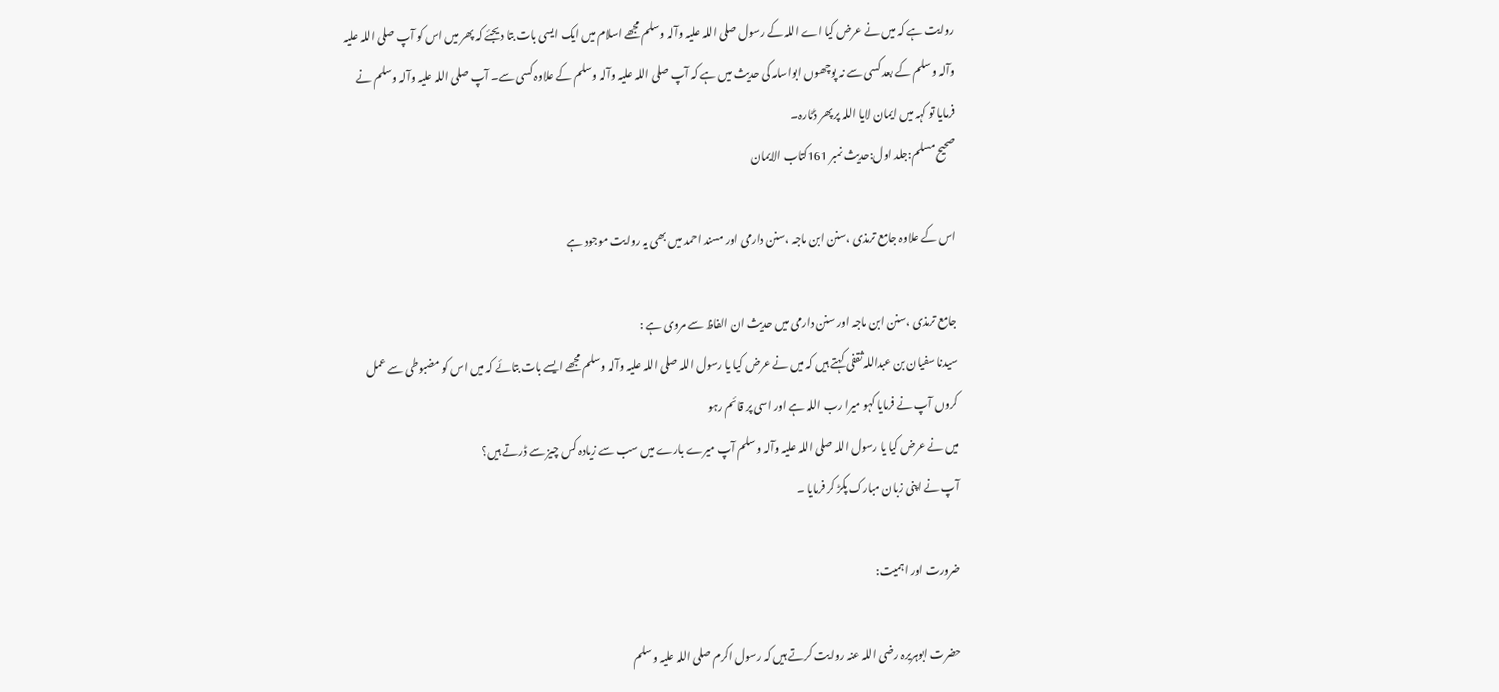روایت ہے کہ میں نے عرض کیا اے اللہ کے رسول صلی اللہ علیہ وآلہ وسلم مجھے اسلام میں ایک ایسی بات بتا دیجئے کہ پھر میں اس کو آپ صلی اللہ علیہ وآلہ وسلم کے بعد کسی سے نہ پوچھوں ابواسامہ کی حدیث میں ہے کہ آپ صلی اللہ علیہ وآلہ وسلم کے علاوہ کسی سے۔ آپ صلی اللہ علیہ وآلہ وسلم نے فرمایا تو کہہ میں ایمان لایا اللہ پر پھر ڈٹارہ۔
صحیح مسلم:جلد اول:حدیث نمبر 161کتاب الایمان

اس کے علاوہ جامع ترمذی ،سنن ابن ماجہ ،سنن دارمی اور مسند احمد میں بھی یہ روایت موجود ہے

جامع ترمذی ،سنن ابن ماجہ اور سنن دارمی میں حدیث ان الفاظ سے مروی ہے :
سیدنا سفیان بن عبداللہ ثقفی کہتے ہیں کہ میں نے عرض کیا یا رسول اللہ صلی اللہ علیہ وآلہ وسلم مجھے ایسے بات بتائے کہ میں اس کو مضبوطی سے عمل کروں آپ نے فرمایا کہو میرا رب اللہ ہے اور اسی پر قائم رہو
میں نے عرض کیا یا رسول اللہ صلی اللہ علیہ وآلہ وسلم آپ میرے بارے میں سب سے زیادہ کس چیز سے ڈرتے ہیں؟
آپ نے اپنی زبان مبارک پکڑ کر فرمایا ۔

ضرورت اور اہمیت:

حضرت ابوہریرہ رضی اللہ عنہ روایت کرتے ہیں کہ رسول اکرم صلی اللہ علیہ وسلم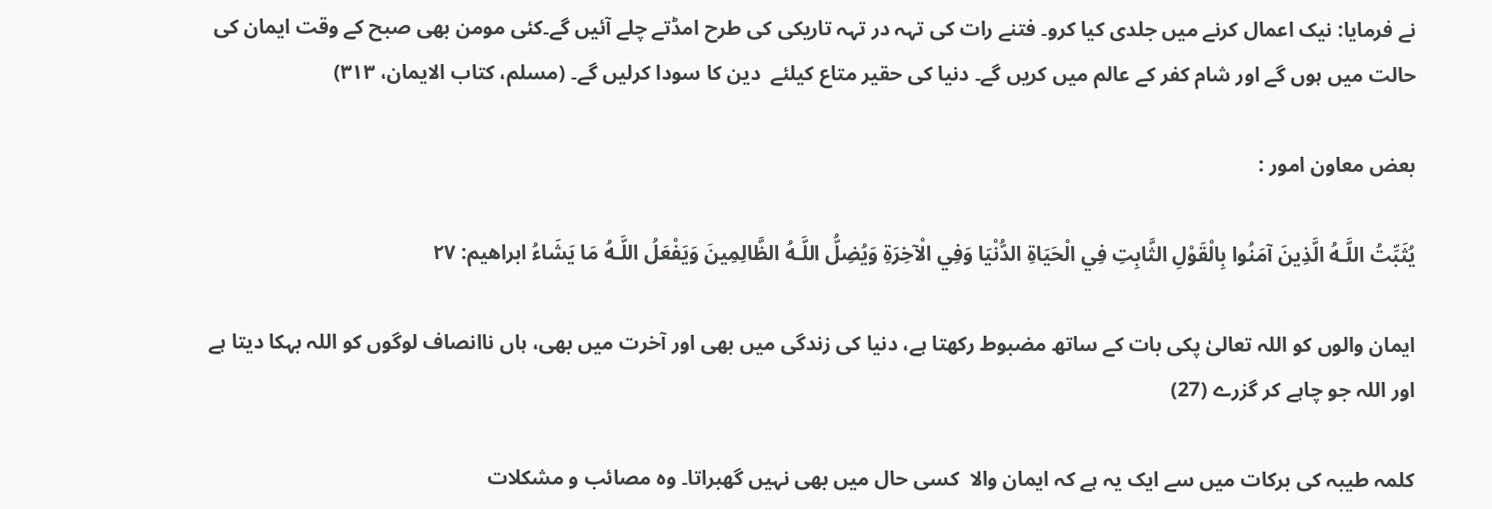نے فرمایا: نیک اعمال کرنے میں جلدی کیا کرو۔ فتنے رات کی تہہ در تہہ تاریکی کی طرح امڈتے چلے آئیں گے۔کئی مومن بھی صبح کے وقت ایمان کی حالت میں ہوں گے اور شام کفر کے عالم میں کریں گے۔ دنیا کی حقیر متاع کیلئے  دین کا سودا کرلیں گے۔ (مسلم، کتاب الایمان، ۳۱۳)

بعض معاون امور :

يُثَبِّتُ اللَّـهُ الَّذِينَ آمَنُوا بِالْقَوْلِ الثَّابِتِ فِي الْحَيَاةِ الدُّنْيَا وَفِي الْآخِرَةِ وَيُضِلُّ اللَّـهُ الظَّالِمِينَ وَيَفْعَلُ اللَّـهُ مَا يَشَاءُ ابراهيم: ٢٧

ایمان والوں کو اللہ تعالیٰ پکی بات کے ساتھ مضبوط رکھتا ہے، دنیا کی زندگی میں بھی اور آخرت میں بھی، ہاں ناانصاف لوگوں کو اللہ بہکا دیتا ہے اور اللہ جو چاہے کر گزرے (27)

کلمہ طیبہ کی برکات میں سے ایک یہ ہے کہ ایمان والا  کسی حال میں بھی نہیں گھبراتا۔ وہ مصائب و مشکلات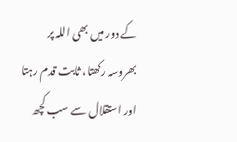کے دور میں بھی اللہ پر بھروسہ رکھتا، ثابت قدم رہتا اور استقلال سے سب کچھ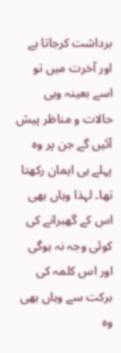برداشت کرجاتا ہے اور آخرت میں تو اسے بعینہ وہی حالات و مناظر پیش آئیں گے جن پر وہ پہلے ہی ایمان رکھتا تھا۔ لہذا وہاں بھی اس کے گھبرانے کی کوئی وجہ نہ ہوگی اور اس کلمہ کی برکت سے وہاں بھی وہ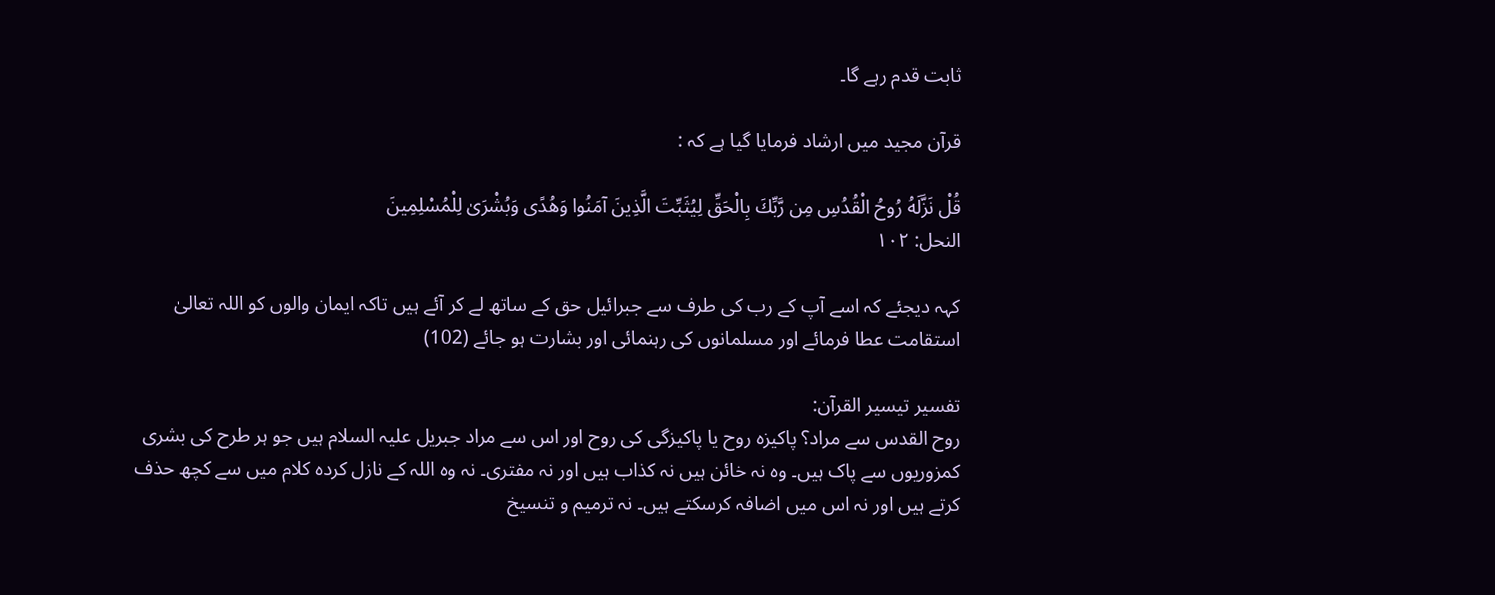ثابت قدم رہے گا۔

قرآن مجید میں ارشاد فرمایا گیا ہے کہ :

قُلْ نَزَّلَهُ رُوحُ الْقُدُسِ مِن رَّبِّكَ بِالْحَقِّ لِيُثَبِّتَ الَّذِينَ آمَنُوا وَهُدًى وَبُشْرَىٰ لِلْمُسْلِمِينَ
النحل: ١٠٢

کہہ دیجئے کہ اسے آپ کے رب کی طرف سے جبرائیل حق کے ساتھ لے کر آئے ہیں تاکہ ایمان والوں کو اللہ تعالیٰ استقامت عطا فرمائے اور مسلمانوں کی رہنمائی اور بشارت ہو جائے (102)

تفسیر تیسیر القرآن:
روح القدس سے مراد؟ پاکیزہ روح یا پاکیزگی کی روح اور اس سے مراد جبریل علیہ السلام ہیں جو ہر طرح کی بشری کمزوریوں سے پاک ہیں۔ وہ نہ خائن ہیں نہ کذاب ہیں اور نہ مفتری۔ نہ وہ اللہ کے نازل کردہ کلام میں سے کچھ حذف کرتے ہیں اور نہ اس میں اضافہ کرسکتے ہیں۔ نہ ترمیم و تنسیخ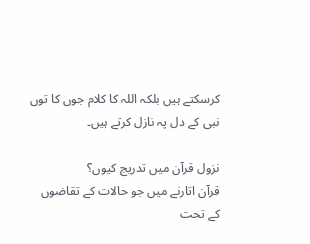کرسکتے ہیں بلکہ اللہ کا کلام جوں کا توں نبی کے دل پہ نازل کرتے ہیں۔

نزول قرآن میں تدریج کیوں؟
قرآن اتارنے میں جو حالات کے تقاضوں کے تحت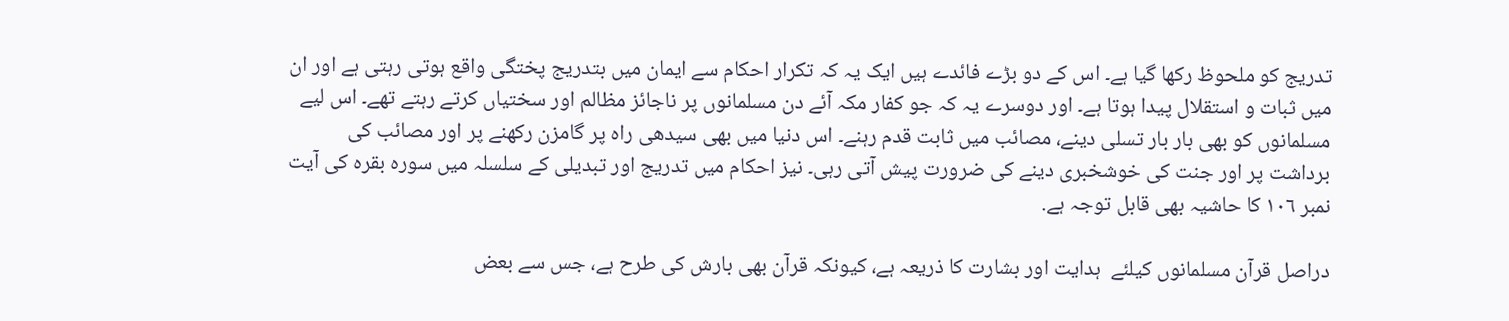تدریج کو ملحوظ رکھا گیا ہے۔ اس کے دو بڑے فائدے ہیں ایک یہ کہ تکرار احکام سے ایمان میں بتدریج پختگی واقع ہوتی رہتی ہے اور ان میں ثبات و استقلال پیدا ہوتا ہے۔ اور دوسرے یہ کہ جو کفار مکہ آئے دن مسلمانوں پر ناجائز مظالم اور سختیاں کرتے رہتے تھے۔ اس لیے مسلمانوں کو بھی بار بار تسلی دینے، مصائب میں ثابت قدم رہنے۔ اس دنیا میں بھی سیدھی راہ پر گامزن رکھنے پر اور مصائب کی برداشت پر اور جنت کی خوشخبری دینے کی ضرورت پیش آتی رہی۔ نیز احکام میں تدریج اور تبدیلی کے سلسلہ میں سورہ بقرہ کی آیت نمبر ١٠٦ کا حاشیہ بھی قابل توجہ ہے.

دراصل قرآن مسلمانوں کیلئے  ہدایت اور بشارت کا ذریعہ ہے، کیونکہ قرآن بھی بارش کی طرح ہے، جس سے بعض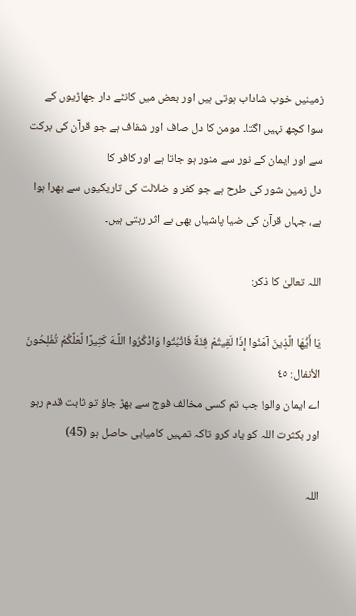زمینیں خوب شاداب ہوتی ہیں اور بعض میں کانٹے دار جھاڑیوں کے سوا کچھ نہیں اگتا۔ مومن کا دل صاف اور شفاف ہے جو قرآن کی برکت سے اور ایمان کے نور سے منور ہو جاتا ہے اور کافر کا
دل زمین شور کی طرح ہے جو کفر و ضلالت کی تاریکیوں سے بھرا ہوا ہے، جہاں قرآن کی ضیا پاشیاں بھی بے اثر رہتی ہیں۔

اللہ تعالیٰ کا ذکر:

يَا أَيُّهَا الَّذِينَ آمَنُوا إِذَا لَقِيتُمْ فِئَةً فَاثْبُتُوا وَاذْكُرُوا اللَّـهَ كَثِيرًا لَّعَلَّكُمْ تُفْلِحُونَ
الأنفال: ٤٥
اے ایمان والو! جب تم کسی مخالف فوج سے بھڑ جاؤ تو ثابت قدم رہو اور بکثرت اللہ کو یاد کرو تاکہ تمہیں کامیابی حاصل ہو (45)

اللہ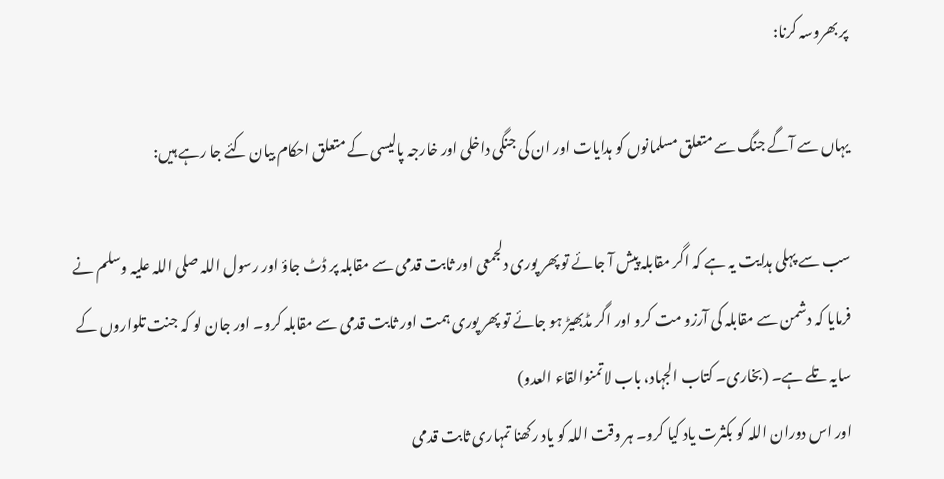پر بھروسہ کرنا:

یہاں سے آگے جنگ سے متعلق مسلمانوں کو ہدایات اور ان کی جنگی داخلی اور خارجہ پالیسی کے متعلق احکام بیان کئے جا رہے ہیں:

سب سے پہلی ہدایت یہ ہے کہ اگر مقابلہ پیش آ جائے تو پھر پوری دلجمعی اور ثابت قدمی سے مقابلہ پر ڈٹ جاؤ اور رسول اللہ صلی اللہ علیہ وسلم نے فرمایا کہ دشمن سے مقابلہ کی آرزو مت کرو اور اگر مڈبھیڑ ہو جائے تو پھر پوری ہمت اور ثابت قدمی سے مقابلہ کرو۔ اور جان لو کہ جنت تلواروں کے سایہ تلے ہے۔ (بخاری۔ کتاب الجہاد، باب لاتمنوالقاء العدو)
اور اس دوران اللہ کو بکثرت یاد کیا کرو۔ ہر وقت اللہ کو یاد رکھنا تمہاری ثابت قدمی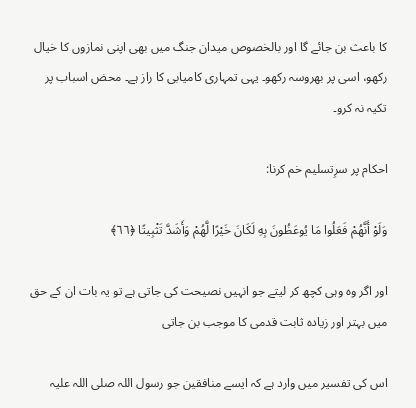کا باعث بن جائے گا اور بالخصوص میدان جنگ میں بھی اپنی نمازوں کا خیال رکھو، اسی پر بھروسہ رکھو۔ یہی تمہاری کامیابی کا راز ہے۔ محض اسباب پر تکیہ نہ کرو۔

احکام پر سرِتسلیم خم کرنا:

وَلَوْ أَنَّهُمْ فَعَلُوا مَا يُوعَظُونَ بِهِ لَكَانَ خَيْرًا لَّهُمْ وَأَشَدَّ تَثْبِيتًا ﴿٦٦﴾

اور اگر وہ وہی کچھ کر لیتے جو انہیں نصیحت کی جاتی ہے تو یہ بات ان کے حق میں بہتر اور زیادہ ثابت قدمی کا موجب بن جاتی

اس کی تفسیر میں وارد ہے کہ ایسے منافقین جو رسول اللہ صلی اللہ علیہ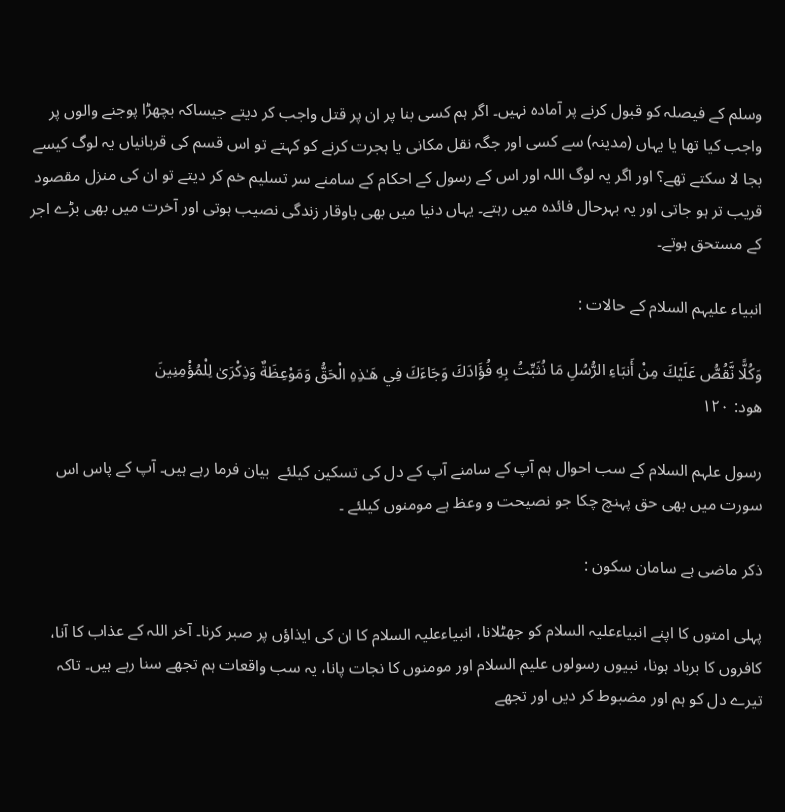وسلم کے فیصلہ کو قبول کرنے پر آمادہ نہیں۔ اگر ہم کسی بنا پر ان پر قتل واجب کر دیتے جیساکہ بچھڑا پوجنے والوں پر واجب کیا تھا یا یہاں (مدینہ) سے کسی اور جگہ نقل مکانی یا ہجرت کرنے کو کہتے تو اس قسم کی قربانیاں یہ لوگ کیسے بجا لا سکتے تھے؟ اور اگر یہ لوگ اللہ اور اس کے رسول کے احکام کے سامنے سر تسلیم خم کر دیتے تو ان کی منزل مقصود قریب تر ہو جاتی اور یہ بہرحال فائدہ میں رہتے۔ یہاں دنیا میں بھی باوقار زندگی نصیب ہوتی اور آخرت میں بھی بڑے اجر کے مستحق ہوتے۔

انبیاء علیہم السلام کے حالات :

وَكُلًّا نَّقُصُّ عَلَيْكَ مِنْ أَنبَاءِ الرُّسُلِ مَا نُثَبِّتُ بِهِ فُؤَادَكَ وَجَاءَكَ فِي هَـٰذِهِ الْحَقُّ وَمَوْعِظَةٌ وَذِكْرَىٰ لِلْمُؤْمِنِينَ
هود: ١٢٠

رسول علہم السلام کے سب احوال ہم آپ کے سامنے آپ کے دل کی تسکین کیلئے  بیان فرما رہے ہیں۔ آپ کے پاس اس سورت میں بھی حق پہنچ چکا جو نصیحت و وعظ ہے مومنوں کیلئے ۔

ذکر ماضی ہے سامان سکون :

پہلی امتوں کا اپنے انبیاءعلیہ السلام کو جھٹلانا، انبیاءعلیہ السلام کا ان کی ایذاؤں پر صبر کرنا۔ آخر اللہ کے عذاب کا آنا، کافروں کا برباد ہونا، نبیوں رسولوں علیم السلام اور مومنوں کا نجات پانا، یہ سب واقعات ہم تجھے سنا رہے ہیں۔ تاکہ تیرے دل کو ہم اور مضبوط کر دیں اور تجھے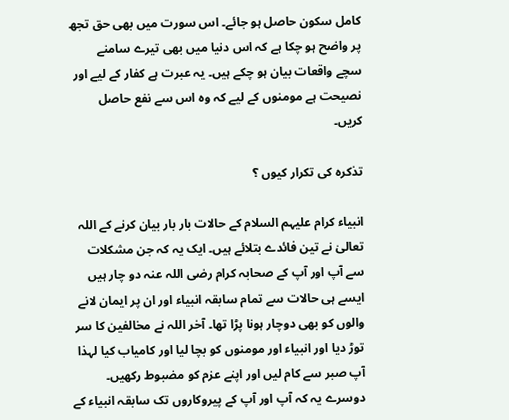کامل سکون حاصل ہو جائے۔ اس سورت میں بھی حق تجھ پر واضح ہو چکا ہے کہ اس دنیا میں بھی تیرے سامنے سچے واقعات بیان ہو چکے ہیں۔ یہ عبرت ہے کفار کے لیے اور نصیحت ہے مومنوں کے لیے کہ وہ اس سے نفع حاصل کریں۔

تذکرہ کی تکرار کیوں ؟

انبیاء کرام علیہم السلام کے حالات بار بار بیان کرنے کے اللہ تعالیٰ نے تین فائدے بتلائے ہیں۔ ایک یہ کہ جن مشکلات سے آپ اور آپ کے صحابہ کرام رضی اللہ عنہ دو چار ہیں ایسے ہی حالات سے تمام سابقہ انبیاء اور ان پر ایمان لانے والوں کو بھی دوچار ہونا پڑا تھا۔ آخر اللہ نے مخالفین کا سر توڑ دیا اور انبیاء اور مومنوں کو بچا لیا اور کامیاب کیا لہذا آپ صبر سے کام لیں اور اپنے عزم کو مضبوط رکھیں۔ دوسرے یہ کہ آپ اور آپ کے پیروکاروں تک سابقہ انبیاء کے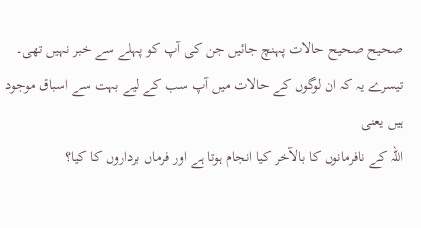صحیح صحیح حالات پہنچ جائیں جن کی آپ کو پہلے سے خبر نہیں تھی۔ تیسرے یہ کہ ان لوگوں کے حالات میں آپ سب کے لیے بہت سے اسباق موجود ہیں یعنی
اللہ کے نافرمانوں کا بالآخر کیا انجام ہوتا ہے اور فرماں برداروں کا کیا؟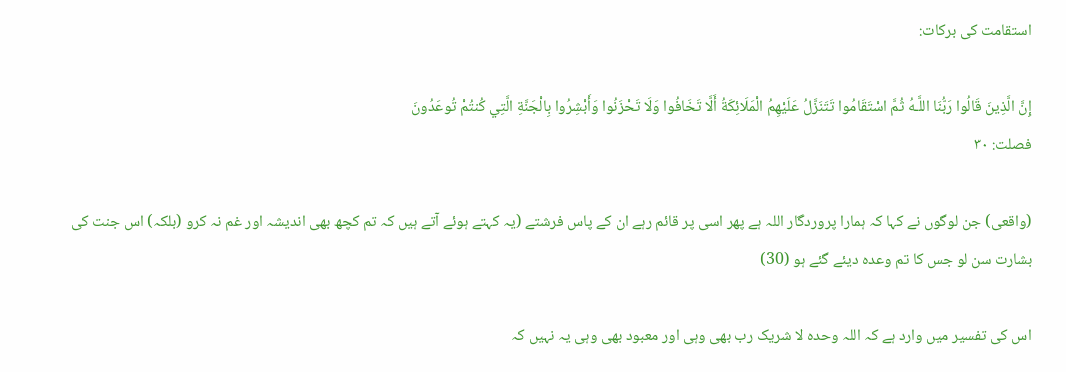استقامت کی برکات:

إِنَّ الَّذِينَ قَالُوا رَبُّنَا اللَّـهُ ثُمَّ اسْتَقَامُوا تَتَنَزَّلُ عَلَيْهِمُ الْمَلَائِكَةُ أَلَّا تَخَافُوا وَلَا تَحْزَنُوا وَأَبْشِرُوا بِالْجَنَّةِ الَّتِي كُنتُمْ تُوعَدُونَ
فصلت: ٣٠

(واقعی) جن لوگوں نے کہا کہ ہمارا پروردگار اللہ ہے پھر اسی پر قائم رہے ان کے پاس فرشتے (یہ کہتے ہوئے آتے ہیں کہ تم کچھ بھی اندیشہ اور غم نہ کرو (بلکہ) اس جنت کی بشارت سن لو جس کا تم وعده دیئے گئے ہو (30)

اس کی تفسیر میں وارد ہے کہ اللہ وحدہ لا شریک رب بھی وہی اور معبود بھی وہی یہ نہیں کہ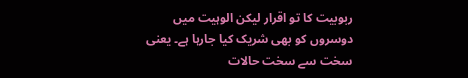ربوبیت کا تو اقرار لیکن الوہیت میں دوسروں کو بھی شریک کیا جارہا ہے۔ یعنی سخت سے سخت حالات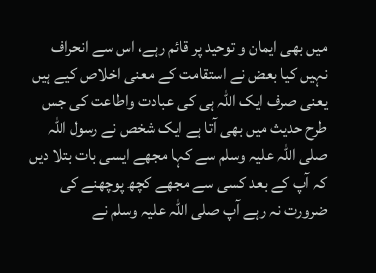میں بھی ایمان و توحید پر قائم رہے، اس سے انحراف نہیں کیا بعض نے استقامت کے معنی اخلاص کیے ہیں یعنی صرف ایک اللہ ہی کی عبادت واطاعت کی جس طرح حدیث میں بھی آتا ہے ایک شخص نے رسول اللہ صلی اللہ علیہ وسلم سے کہا مجھے ایسی بات بتلا دیں کہ آپ کے بعد کسی سے مجھے کچھ پوچھنے کی ضرورت نہ رہے آپ صلی اللہ علیہ وسلم نے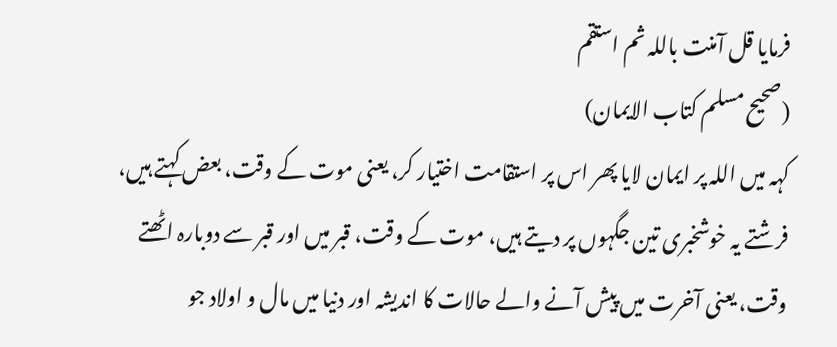فرمایا قل آمنت باللہ ثم استقم
(صحیح مسلم کتاب الایمان)
کہہ میں اللہ پر ایمان لایا پھر اس پر استقامت اختیار کر، یعنی موت کے وقت، بعض کہتے ہیں، فرشتے یہ خوشخبری تین جگہوں پر دیتے ہیں، موت کے وقت، قبر میں اور قبر سے دوبارہ اٹھتے وقت، یعنی آخرت میں پیش آنے والے حالات کا اندیشہ اور دنیا میں مال و اولاد جو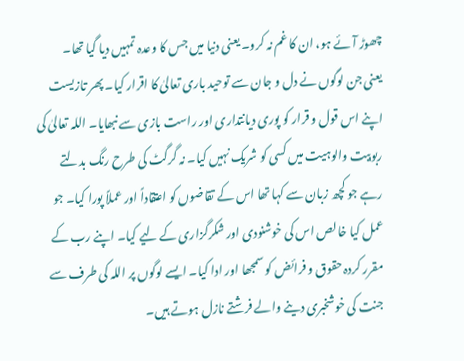چھوڑ آئے ہو، ان کا غم نہ کرو۔ یعنی دنیا میں جس کا وعدہ تمہیں دیا گیا تھا۔
یعنی جن لوگوں نے دل و جان سے توحید باری تعالیٰ کا اقرار کیا۔ پھر تازیست اپنے اس قول و قرار کو پوری دیانتداری اور راست بازی سے نبھایا۔ اللہ تعالیٰ کی ربوبیت والوہیت میں کسی کو شریک نہیں کیا۔ نہ گرگٹ کی طرح رنگ بدلتے رہے جو کچھ زبان سے کہا تھا اس کے تقاضوں کو اعتقاداً اور عملاً پورا کیا۔ جو عمل کیا خالص اس کی خوشنودی اور شکرگزاری کے لیے کیا۔ اپنے رب کے مقرر کردہ حقوق و فرائض کو سمجھا اور ادا کیا۔ ایسے لوگوں پر اللہ کی طرف سے جنت کی خوشخبری دینے والے فرشتے نازل ہوتے ہیں۔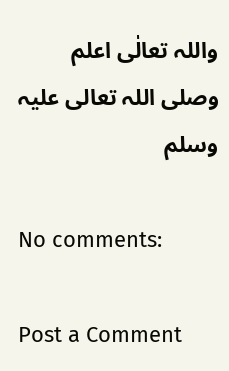واللہ تعالٰی اعلم
وصلی اللہ تعالی علیہ وسلم

No comments:

Post a Comment